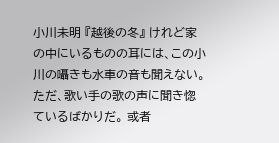小川未明 『越後の冬』 けれど家の中にいるものの耳には、この小川の囁きも水車の音も聞えない。 ただ、歌い手の歌の声に聞き惚ているばかりだ。 或者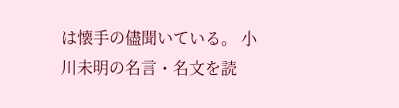は懐手の儘聞いている。 小川未明の名言・名文を読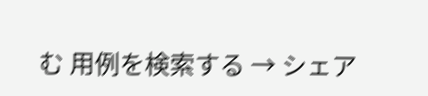む 用例を検索する → シェア